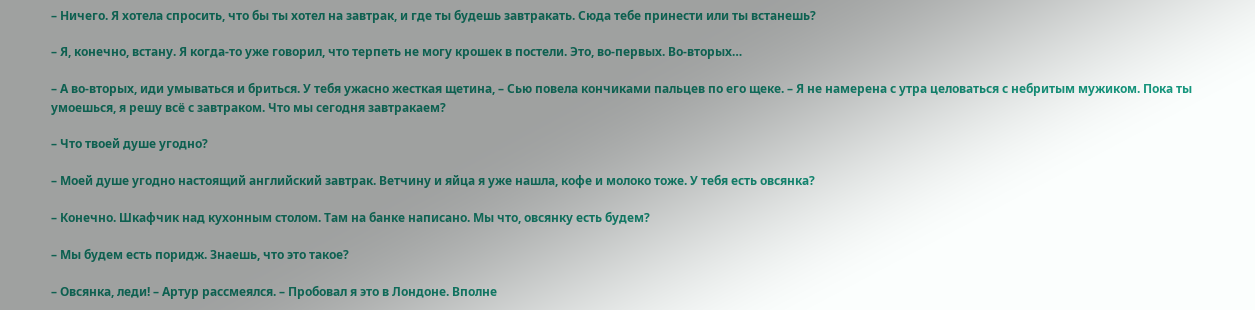– Ничего. Я хотела спросить, что бы ты хотел на завтрак, и где ты будешь завтракать. Сюда тебе принести или ты встанешь?

– Я, конечно, встану. Я когда-то уже говорил, что терпеть не могу крошек в постели. Это, во-первых. Во-вторых…

– А во-вторых, иди умываться и бриться. У тебя ужасно жесткая щетина, – Сью повела кончиками пальцев по его щеке. – Я не намерена с утра целоваться с небритым мужиком. Пока ты умоешься, я решу всё с завтраком. Что мы сегодня завтракаем?

– Что твоей душе угодно?

– Моей душе угодно настоящий английский завтрак. Ветчину и яйца я уже нашла, кофе и молоко тоже. У тебя есть овсянка?

– Конечно. Шкафчик над кухонным столом. Там на банке написано. Мы что, овсянку есть будем?

– Мы будем есть поридж. Знаешь, что это такое?

– Овсянка, леди! – Артур рассмеялся. – Пробовал я это в Лондоне. Вполне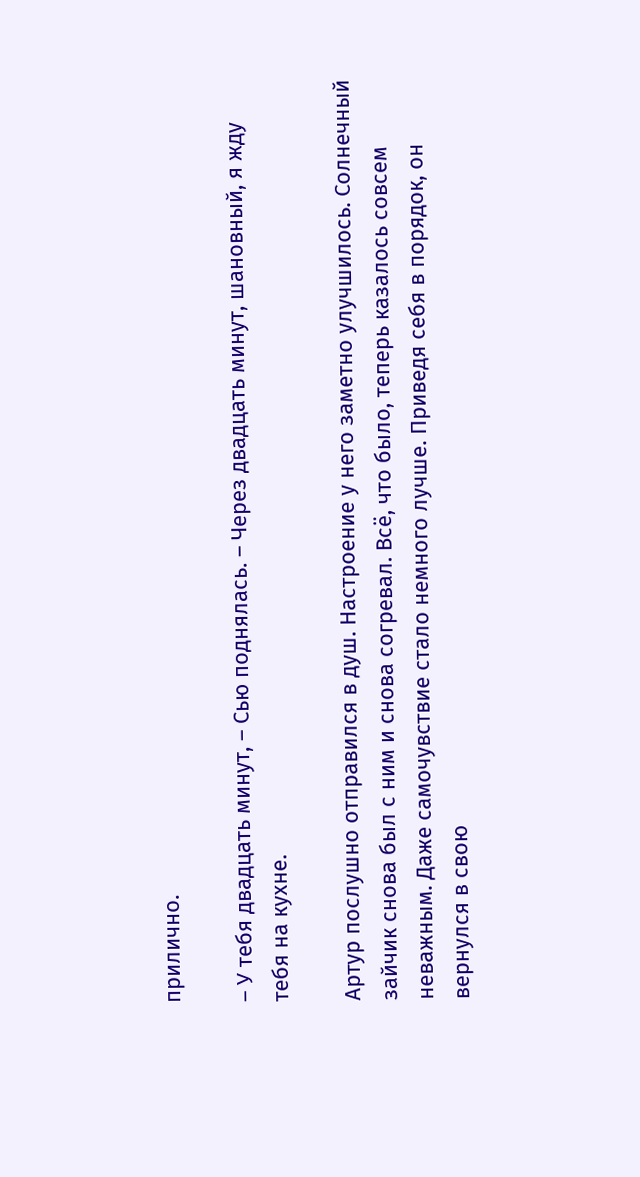прилично.

– У тебя двадцать минут, – Сью поднялась. – Через двадцать минут, шановный, я жду тебя на кухне.

Артур послушно отправился в душ. Настроение у него заметно улучшилось. Солнечный зайчик снова был с ним и снова согревал. Всё, что было, теперь казалось совсем неважным. Даже самочувствие стало немного лучше. Приведя себя в порядок, он вернулся в свою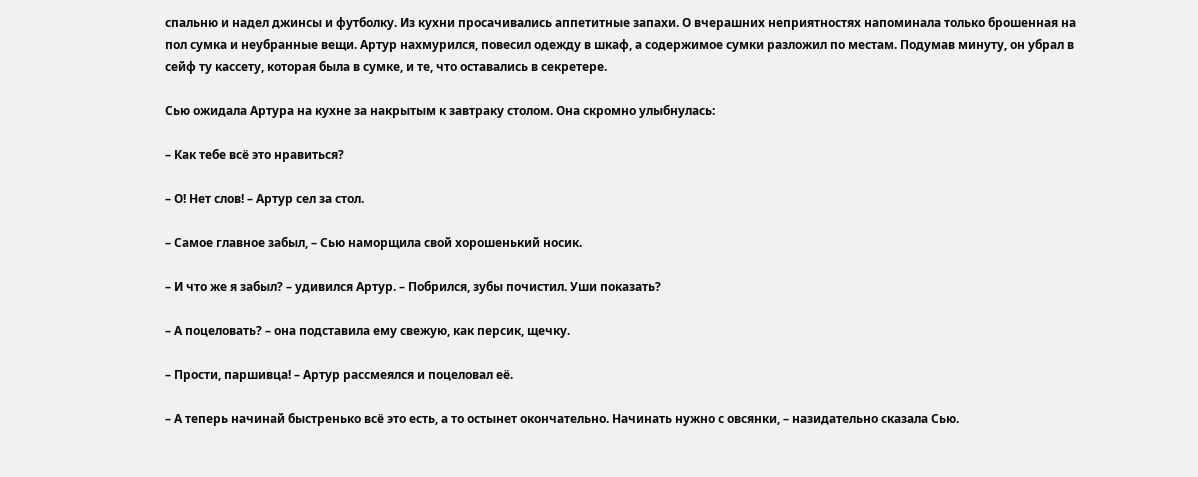спальню и надел джинсы и футболку. Из кухни просачивались аппетитные запахи. О вчерашних неприятностях напоминала только брошенная на пол сумка и неубранные вещи. Артур нахмурился, повесил одежду в шкаф, а содержимое сумки разложил по местам. Подумав минуту, он убрал в сейф ту кассету, которая была в сумке, и те, что оставались в секретере.

Сью ожидала Артура на кухне за накрытым к завтраку столом. Она скромно улыбнулась:

– Как тебе всё это нравиться?

– О! Нет слов! – Артур сел за стол.

– Самое главное забыл, – Сью наморщила свой хорошенький носик.

– И что же я забыл? – удивился Артур. – Побрился, зубы почистил. Уши показать?

– А поцеловать? – она подставила ему свежую, как персик, щечку.

– Прости, паршивца! – Артур рассмеялся и поцеловал её.

– А теперь начинай быстренько всё это есть, а то остынет окончательно. Начинать нужно с овсянки, – назидательно сказала Сью.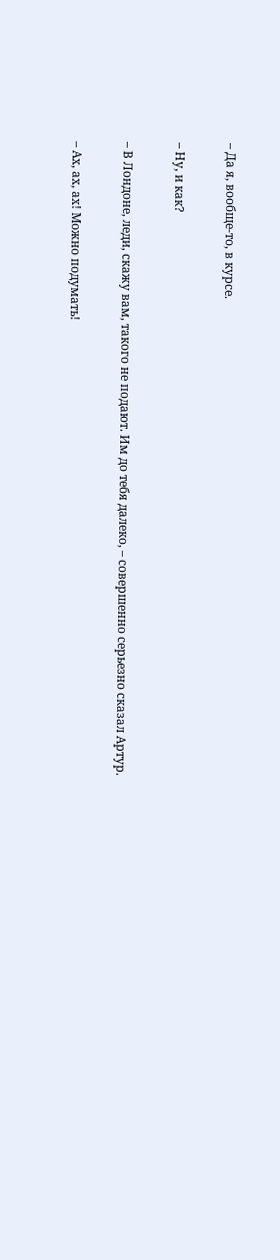– Да я, вообще-то, в курсе.

– Ну, и как?

– В Лондоне, леди, скажу вам, такого не подают. Им до тебя далеко, – совершенно серьезно сказал Артур.

– Ах, ах, ах! Можно подумать!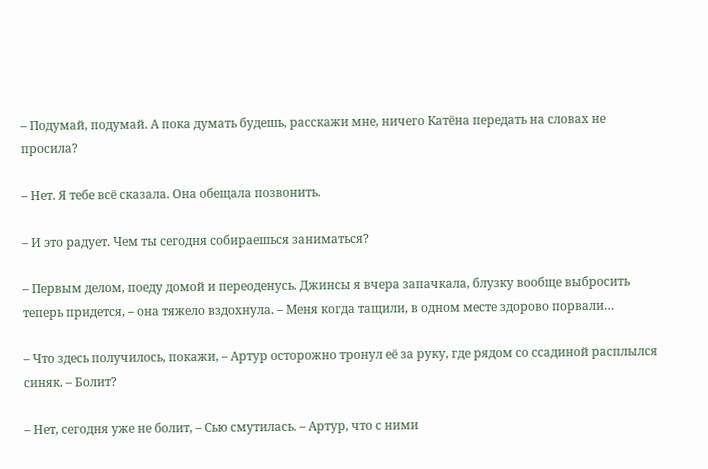– Подумай, подумай. А пока думать будешь, расскажи мне, ничего Катёна передать на словах не просила?

– Нет. Я тебе всё сказала. Она обещала позвонить.

– И это радует. Чем ты сегодня собираешься заниматься?

– Первым делом, поеду домой и переоденусь. Джинсы я вчера запачкала, блузку вообще выбросить теперь придется, – она тяжело вздохнула. – Меня когда тащили, в одном месте здорово порвали…

– Что здесь получилось, покажи, – Артур осторожно тронул её за руку, где рядом со ссадиной расплылся синяк. – Болит?

– Нет, сегодня уже не болит, – Сью смутилась. – Артур, что с ними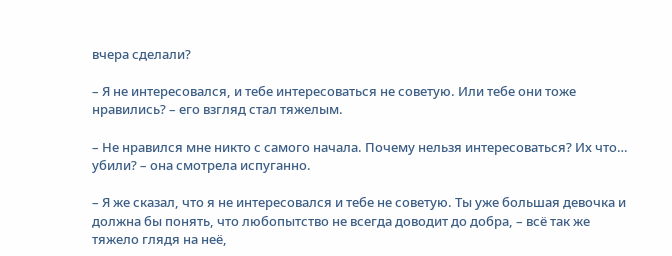вчера сделали?

– Я не интересовался, и тебе интересоваться не советую. Или тебе они тоже нравились? – его взгляд стал тяжелым.

– Не нравился мне никто с самого начала. Почему нельзя интересоваться? Их что… убили? – она смотрела испуганно.

– Я же сказал, что я не интересовался и тебе не советую. Ты уже большая девочка и должна бы понять, что любопытство не всегда доводит до добра, – всё так же тяжело глядя на неё,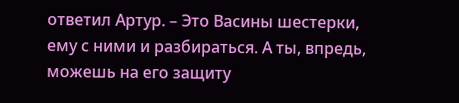ответил Артур. – Это Васины шестерки, ему с ними и разбираться. А ты, впредь, можешь на его защиту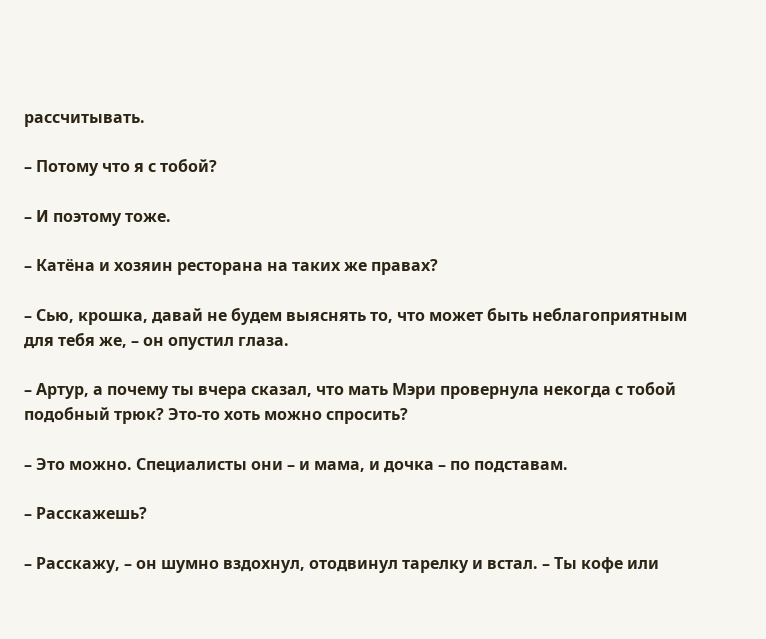рассчитывать.

– Потому что я с тобой?

– И поэтому тоже.

– Катёна и хозяин ресторана на таких же правах?

– Сью, крошка, давай не будем выяснять то, что может быть неблагоприятным для тебя же, – он опустил глаза.

– Артур, а почему ты вчера сказал, что мать Мэри провернула некогда с тобой подобный трюк? Это-то хоть можно спросить?

– Это можно. Специалисты они – и мама, и дочка – по подставам.

– Расскажешь?

– Расскажу, – он шумно вздохнул, отодвинул тарелку и встал. – Ты кофе или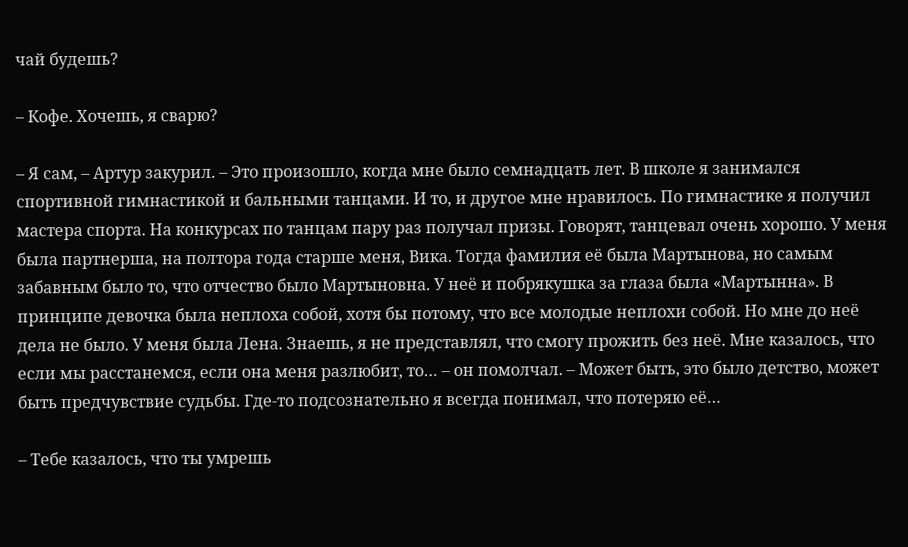чай будешь?

– Кофе. Хочешь, я сварю?

– Я сам, – Артур закурил. – Это произошло, когда мне было семнадцать лет. В школе я занимался спортивной гимнастикой и бальными танцами. И то, и другое мне нравилось. По гимнастике я получил мастера спорта. На конкурсах по танцам пару раз получал призы. Говорят, танцевал очень хорошо. У меня была партнерша, на полтора года старше меня, Вика. Тогда фамилия её была Мартынова, но самым забавным было то, что отчество было Мартыновна. У неё и побрякушка за глаза была «Мартынна». В принципе девочка была неплоха собой, хотя бы потому, что все молодые неплохи собой. Но мне до неё дела не было. У меня была Лена. Знаешь, я не представлял, что смогу прожить без неё. Мне казалось, что если мы расстанемся, если она меня разлюбит, то… – он помолчал. – Может быть, это было детство, может быть предчувствие судьбы. Где-то подсознательно я всегда понимал, что потеряю её…

– Тебе казалось, что ты умрешь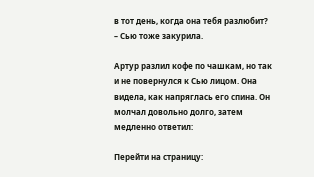в тот день, когда она тебя разлюбит? – Сью тоже закурила.

Артур разлил кофе по чашкам, но так и не повернулся к Сью лицом. Она видела, как напряглась его спина. Он молчал довольно долго, затем медленно ответил:

Перейти на страницу: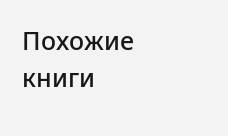Похожие книги